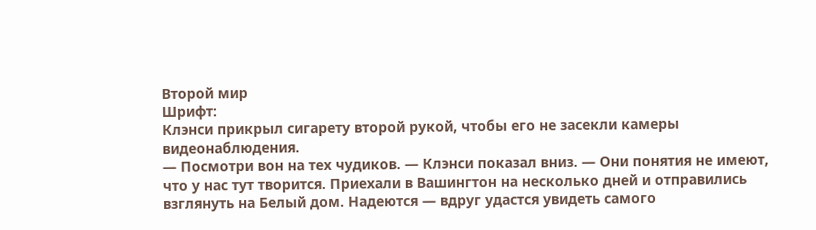Второй мир
Шрифт:
Клэнси прикрыл сигарету второй рукой, чтобы его не засекли камеры видеонаблюдения.
— Посмотри вон на тех чудиков. — Клэнси показал вниз. — Они понятия не имеют, что у нас тут творится. Приехали в Вашингтон на несколько дней и отправились взглянуть на Белый дом. Надеются — вдруг удастся увидеть самого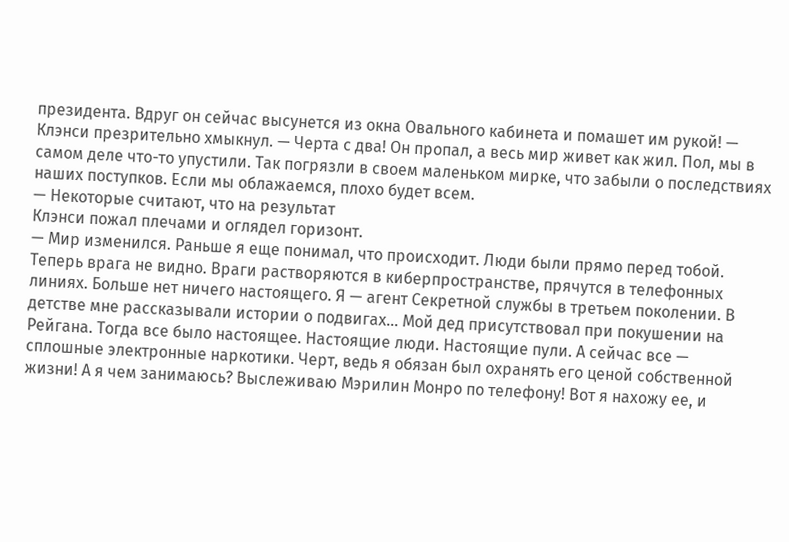президента. Вдруг он сейчас высунется из окна Овального кабинета и помашет им рукой! — Клэнси презрительно хмыкнул. — Черта с два! Он пропал, а весь мир живет как жил. Пол, мы в самом деле что-то упустили. Так погрязли в своем маленьком мирке, что забыли о последствиях наших поступков. Если мы облажаемся, плохо будет всем.
— Некоторые считают, что на результат
Клэнси пожал плечами и оглядел горизонт.
— Мир изменился. Раньше я еще понимал, что происходит. Люди были прямо перед тобой. Теперь врага не видно. Враги растворяются в киберпространстве, прячутся в телефонных линиях. Больше нет ничего настоящего. Я — агент Секретной службы в третьем поколении. В детстве мне рассказывали истории о подвигах… Мой дед присутствовал при покушении на Рейгана. Тогда все было настоящее. Настоящие люди. Настоящие пули. А сейчас все — сплошные электронные наркотики. Черт, ведь я обязан был охранять его ценой собственной жизни! А я чем занимаюсь? Выслеживаю Мэрилин Монро по телефону! Вот я нахожу ее, и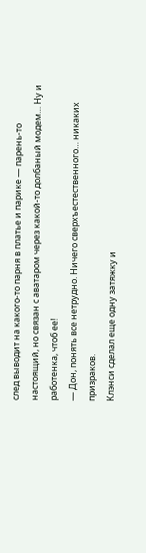след выводит на какого-то парня в платье и парике — парень-то настоящий, но связан с аватаром через какой-то долбаный модем… Ну и работенка, чтоб ее!
— Дон, понять все нетрудно. Ничего сверхъестественного… никаких призраков.
Клэнси сделал еще одну затяжку и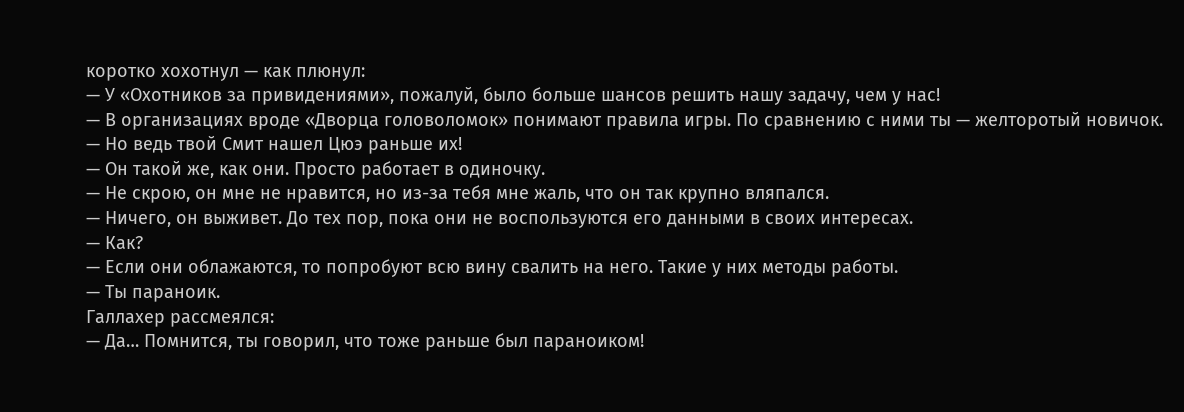коротко хохотнул — как плюнул:
— У «Охотников за привидениями», пожалуй, было больше шансов решить нашу задачу, чем у нас!
— В организациях вроде «Дворца головоломок» понимают правила игры. По сравнению с ними ты — желторотый новичок.
— Но ведь твой Смит нашел Цюэ раньше их!
— Он такой же, как они. Просто работает в одиночку.
— Не скрою, он мне не нравится, но из-за тебя мне жаль, что он так крупно вляпался.
— Ничего, он выживет. До тех пор, пока они не воспользуются его данными в своих интересах.
— Как?
— Если они облажаются, то попробуют всю вину свалить на него. Такие у них методы работы.
— Ты параноик.
Галлахер рассмеялся:
— Да… Помнится, ты говорил, что тоже раньше был параноиком!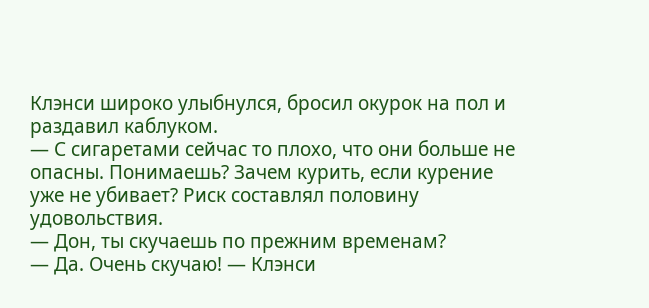Клэнси широко улыбнулся, бросил окурок на пол и раздавил каблуком.
— С сигаретами сейчас то плохо, что они больше не опасны. Понимаешь? Зачем курить, если курение уже не убивает? Риск составлял половину удовольствия.
— Дон, ты скучаешь по прежним временам?
— Да. Очень скучаю! — Клэнси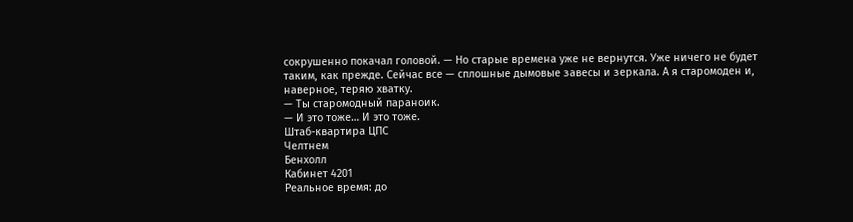сокрушенно покачал головой. — Но старые времена уже не вернутся. Уже ничего не будет таким, как прежде. Сейчас все — сплошные дымовые завесы и зеркала. А я старомоден и, наверное, теряю хватку.
— Ты старомодный параноик.
— И это тоже… И это тоже.
Штаб-квартира ЦПС
Челтнем
Бенхолл
Кабинет 4201
Реальное время: до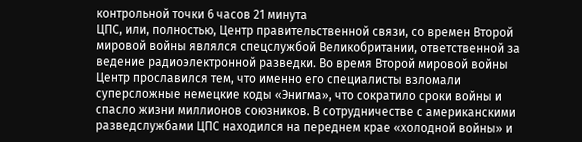контрольной точки 6 часов 21 минута
ЦПС, или, полностью, Центр правительственной связи, со времен Второй мировой войны являлся спецслужбой Великобритании, ответственной за ведение радиоэлектронной разведки. Во время Второй мировой войны Центр прославился тем, что именно его специалисты взломали суперсложные немецкие коды «Энигма», что сократило сроки войны и спасло жизни миллионов союзников. В сотрудничестве с американскими разведслужбами ЦПС находился на переднем крае «холодной войны» и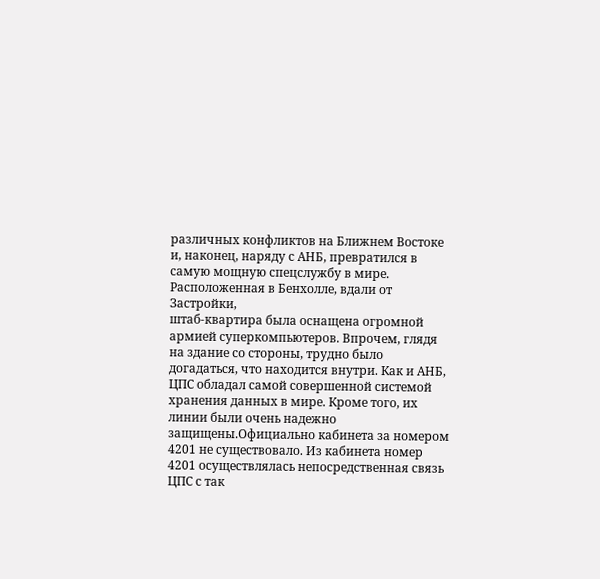различных конфликтов на Ближнем Востоке и, наконец, наряду с АНБ, превратился в самую мощную спецслужбу в мире.
Расположенная в Бенхолле, вдали от Застройки,
штаб-квартира была оснащена огромной армией суперкомпьютеров. Впрочем, глядя на здание со стороны, трудно было догадаться, что находится внутри. Как и АНБ, ЦПС обладал самой совершенной системой хранения данных в мире. Кроме того, их линии были очень надежно защищены.Официально кабинета за номером 4201 не существовало. Из кабинета номер 4201 осуществлялась непосредственная связь ЦПС с так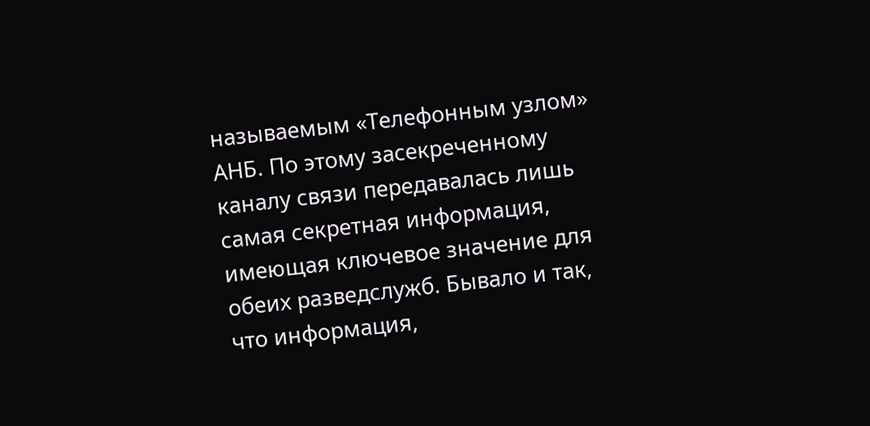называемым «Телефонным узлом» АНБ. По этому засекреченному каналу связи передавалась лишь самая секретная информация, имеющая ключевое значение для обеих разведслужб. Бывало и так, что информация,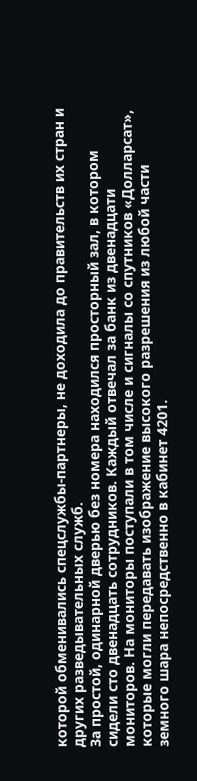которой обменивались спецслужбы-партнеры, не доходила до правительств их стран и других разведывательных служб.
За простой, одинарной дверью без номера находился просторный зал, в котором сидели сто двенадцать сотрудников. Каждый отвечал за банк из двенадцати мониторов. На мониторы поступали в том числе и сигналы со спутников «Долларсат», которые могли передавать изображение высокого разрешения из любой части земного шара непосредственно в кабинет 4201.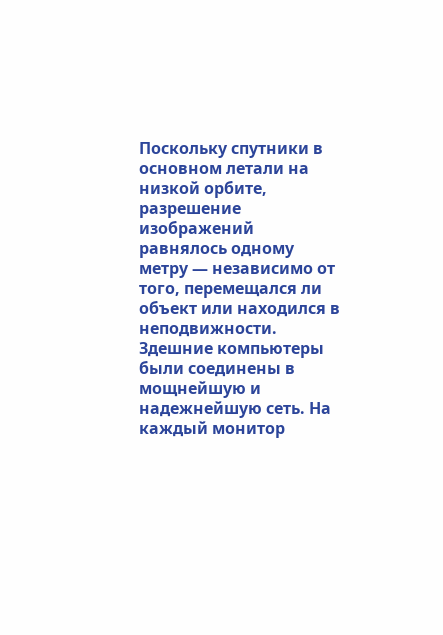Поскольку спутники в основном летали на низкой орбите, разрешение изображений равнялось одному метру — независимо от того, перемещался ли объект или находился в неподвижности.
Здешние компьютеры были соединены в мощнейшую и надежнейшую сеть. На каждый монитор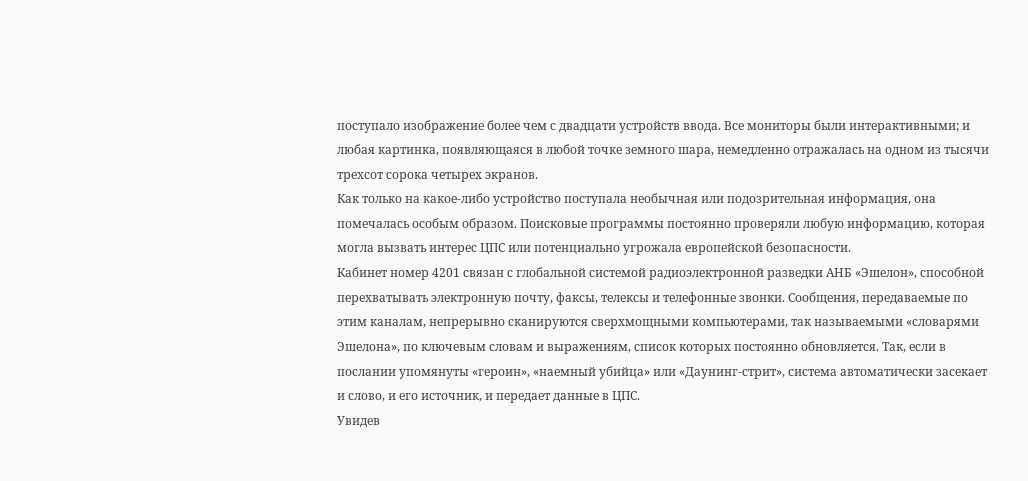поступало изображение более чем с двадцати устройств ввода. Все мониторы были интерактивными; и любая картинка, появляющаяся в любой точке земного шара, немедленно отражалась на одном из тысячи трехсот сорока четырех экранов.
Как только на какое-либо устройство поступала необычная или подозрительная информация, она помечалась особым образом. Поисковые программы постоянно проверяли любую информацию, которая могла вызвать интерес ЦПС или потенциально угрожала европейской безопасности.
Кабинет номер 4201 связан с глобальной системой радиоэлектронной разведки АНБ «Эшелон», способной перехватывать электронную почту, факсы, телексы и телефонные звонки. Сообщения, передаваемые по этим каналам, непрерывно сканируются сверхмощными компьютерами, так называемыми «словарями Эшелона», по ключевым словам и выражениям, список которых постоянно обновляется. Так, если в послании упомянуты «героин», «наемный убийца» или «Даунинг-стрит», система автоматически засекает и слово, и его источник, и передает данные в ЦПС.
Увидев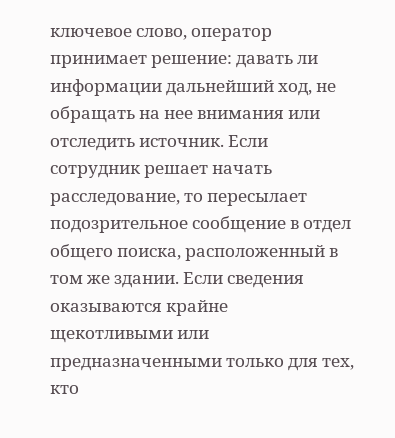ключевое слово, оператор принимает решение: давать ли информации дальнейший ход, не обращать на нее внимания или отследить источник. Если сотрудник решает начать расследование, то пересылает подозрительное сообщение в отдел общего поиска, расположенный в том же здании. Если сведения оказываются крайне щекотливыми или предназначенными только для тех, кто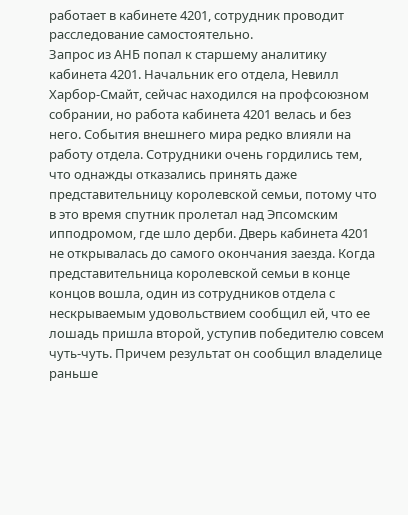работает в кабинете 4201, сотрудник проводит расследование самостоятельно.
Запрос из АНБ попал к старшему аналитику кабинета 4201. Начальник его отдела, Невилл Харбор-Смайт, сейчас находился на профсоюзном собрании, но работа кабинета 4201 велась и без него. События внешнего мира редко влияли на работу отдела. Сотрудники очень гордились тем, что однажды отказались принять даже представительницу королевской семьи, потому что в это время спутник пролетал над Эпсомским ипподромом, где шло дерби. Дверь кабинета 4201 не открывалась до самого окончания заезда. Когда представительница королевской семьи в конце концов вошла, один из сотрудников отдела с нескрываемым удовольствием сообщил ей, что ее лошадь пришла второй, уступив победителю совсем чуть-чуть. Причем результат он сообщил владелице раньше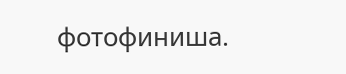фотофиниша.